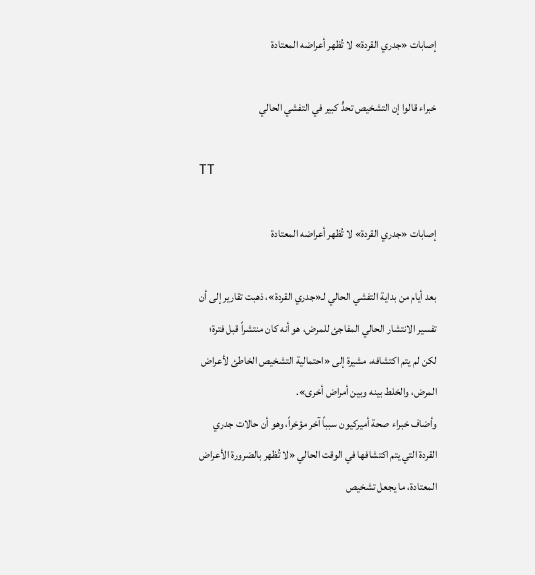إصابات «جدري القردة» لا تُظهر أعراضه المعتادة

خبراء قالوا إن التشخيص تحدٍّ كبير في التفشي الحالي

TT

إصابات «جدري القردة» لا تُظهر أعراضه المعتادة

بعد أيام من بداية التفشي الحالي لـ«جدري القردة»، ذهبت تقارير إلى أن تفسير الانتشار الحالي المفاجئ للمرض، هو أنه كان منتشراً قبل فترة؛ لكن لم يتم اكتشافه، مشيرة إلى «احتمالية التشخيص الخاطئ لأعراض المرض، والخلط بينه وبين أمراض أخرى».
وأضاف خبراء صحة أميركيون سبباً آخر مؤخراً، وهو أن حالات جدري القردة التي يتم اكتشافها في الوقت الحالي «لا تُظهر بالضرورة الأعراض المعتادة، ما يجعل تشخيص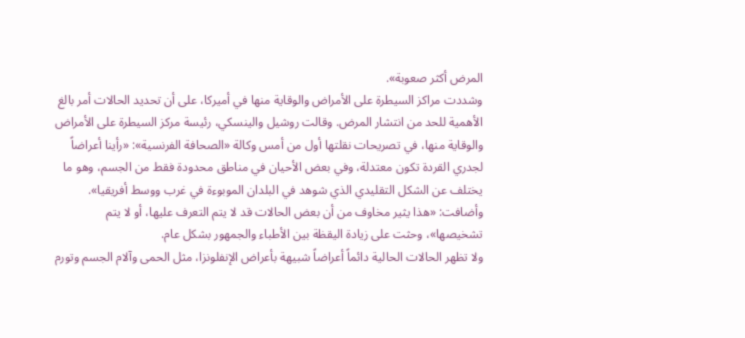المرض أكثر صعوبة».
وشددت مراكز السيطرة على الأمراض والوقاية منها في أميركا، على أن تحديد الحالات أمر بالغ الأهمية للحد من انتشار المرض. وقالت روشيل والينسكي، رئيسة مركز السيطرة على الأمراض والوقاية منها، في تصريحات نقلتها أول من أمس وكالة «الصحافة الفرنسية»: «رأينا أعراضاً لجدري القردة تكون معتدلة، وفي بعض الأحيان في مناطق محدودة فقط من الجسم، وهو ما يختلف عن الشكل التقليدي الذي شوهد في البلدان الموبوءة في غرب ووسط أفريقيا».
وأضافت: «هذا يثير مخاوف من أن بعض الحالات قد لا يتم التعرف عليها، أو لا يتم تشخيصها»، وحثت على زيادة اليقظة بين الأطباء والجمهور بشكل عام.
ولا تظهر الحالات الحالية دائماً أعراضاً شبيهة بأعراض الإنفلونزا، مثل الحمى وآلام الجسم وتورم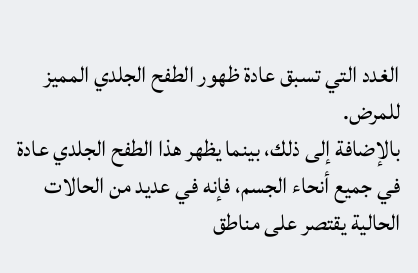الغدد التي تسبق عادة ظهور الطفح الجلدي المميز للمرض.
بالإضافة إلى ذلك، بينما يظهر هذا الطفح الجلدي عادة في جميع أنحاء الجسم، فإنه في عديد من الحالات الحالية يقتصر على مناطق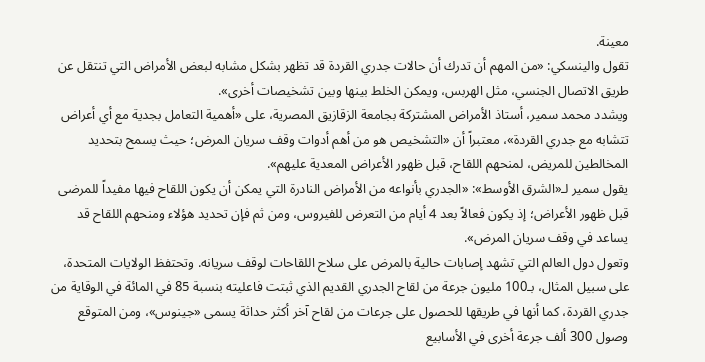معينة.
تقول والينسكي: «من المهم أن تدرك أن حالات جدري القردة قد تظهر بشكل مشابه لبعض الأمراض التي تنتقل عن طريق الاتصال الجنسي، مثل الهربس، ويمكن الخلط بينها وبين تشخيصات أخرى».
ويشدد محمد سمير، أستاذ الأمراض المشتركة بجامعة الزقازيق المصرية، على «أهمية التعامل بجدية مع أي أعراض تتشابه مع جدري القردة»، معتبراً أن «التشخيص هو من أهم أدوات وقف سريان المرض؛ حيث يسمح بتحديد المخالطين للمريض، لمنحهم اللقاح، قبل ظهور الأعراض المعدية عليهم».
يقول سمير لـ«الشرق الأوسط»: «الجدري بأنواعه من الأمراض النادرة التي يمكن أن يكون اللقاح فيها مفيداً للمرضى قبل ظهور الأعراض؛ إذ يكون فعالاً بعد 4 أيام من التعرض للفيروس، ومن ثم فإن تحديد هؤلاء ومنحهم اللقاح قد يساعد في وقف سريان المرض».
وتعول دول العالم التي تشهد إصابات حالية بالمرض على سلاح اللقاحات لوقف سريانه. وتحتفظ الولايات المتحدة، على سبيل المثال، بـ100 مليون جرعة من لقاح الجدري القديم الذي ثبتت فاعليته بنسبة 85 في المائة في الوقاية من جدري القردة، كما أنها في طريقها للحصول على جرعات من لقاح آخر أكثر حداثة يسمى «جينوس»، ومن المتوقع وصول 300 ألف جرعة أخرى في الأسابيع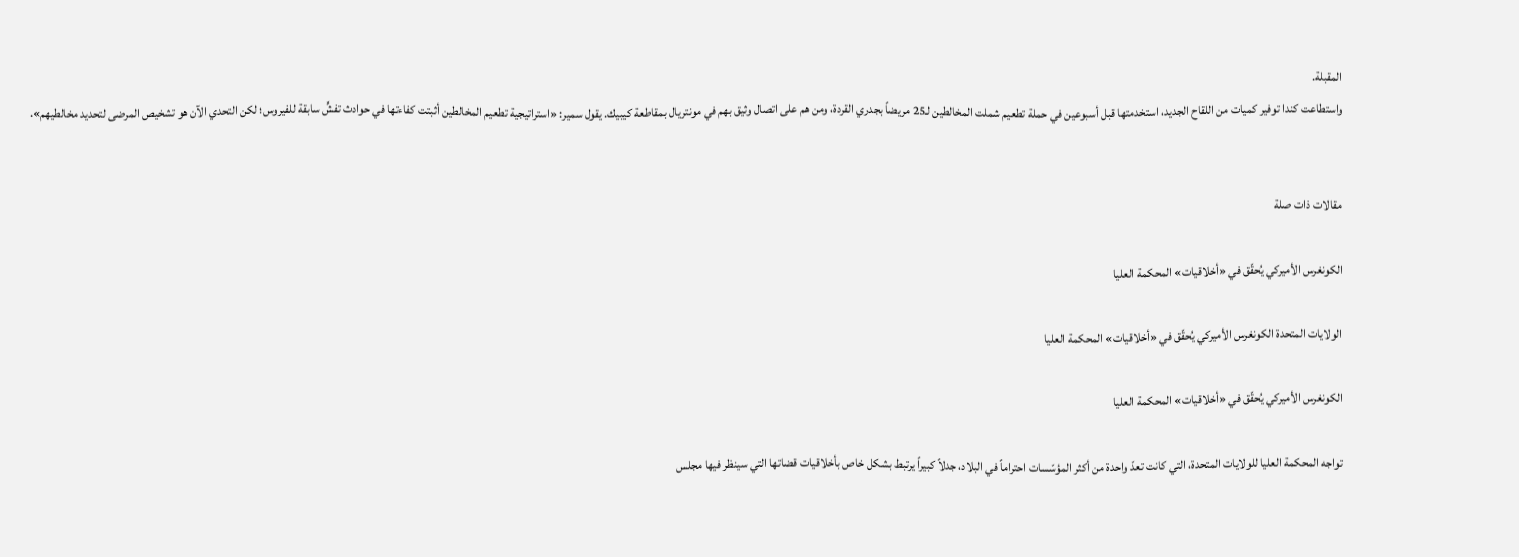المقبلة.
واستطاعت كندا توفير كميات من اللقاح الجديد، استخدمتها قبل أسبوعين في حملة تطعيم شملت المخالطين لـ25 مريضاً بجدري القردة، ومن هم على اتصال وثيق بهم في مونتريال بمقاطعة كيبيك. يقول سمير: «استراتيجية تطعيم المخالطين أثبتت كفاءتها في حوادث تفشٍّ سابقة للفيروس؛ لكن التحدي الآن هو تشخيص المرضى لتحديد مخالطيهم».


مقالات ذات صلة

الكونغرس الأميركي يُحقّق في «أخلاقيات» المحكمة العليا

الولايات المتحدة الكونغرس الأميركي يُحقّق في «أخلاقيات» المحكمة العليا

الكونغرس الأميركي يُحقّق في «أخلاقيات» المحكمة العليا

تواجه المحكمة العليا للولايات المتحدة، التي كانت تعدّ واحدة من أكثر المؤسّسات احتراماً في البلاد، جدلاً كبيراً يرتبط بشكل خاص بأخلاقيات قضاتها التي سينظر فيها مجلس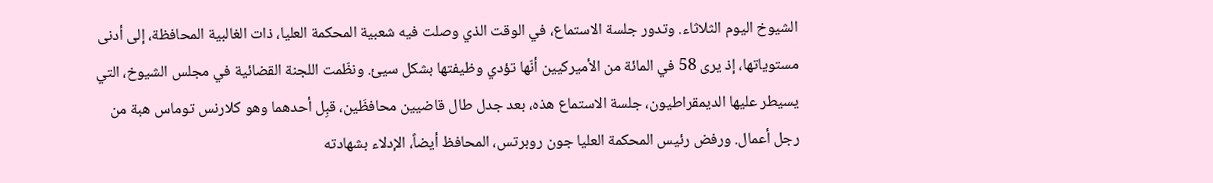الشيوخ اليوم الثلاثاء. وتدور جلسة الاستماع، في الوقت الذي وصلت فيه شعبية المحكمة العليا، ذات الغالبية المحافظة، إلى أدنى مستوياتها، إذ يرى 58 في المائة من الأميركيين أنّها تؤدي وظيفتها بشكل سيئ. ونظّمت اللجنة القضائية في مجلس الشيوخ، التي يسيطر عليها الديمقراطيون، جلسة الاستماع هذه، بعد جدل طال قاضيين محافظَين، قبِل أحدهما وهو كلارنس توماس هبة من رجل أعمال. ورفض رئيس المحكمة العليا جون روبرتس، المحافظ أيضاً، الإدلاء بشهادته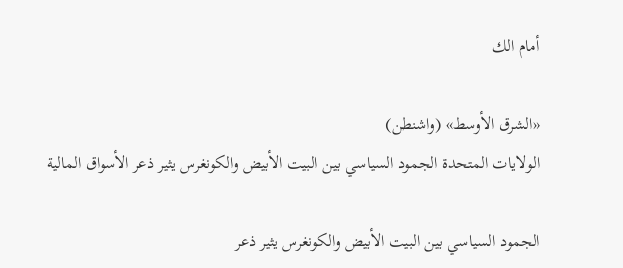أمام الك

«الشرق الأوسط» (واشنطن)
الولايات المتحدة الجمود السياسي بين البيت الأبيض والكونغرس يثير ذعر الأسواق المالية

الجمود السياسي بين البيت الأبيض والكونغرس يثير ذعر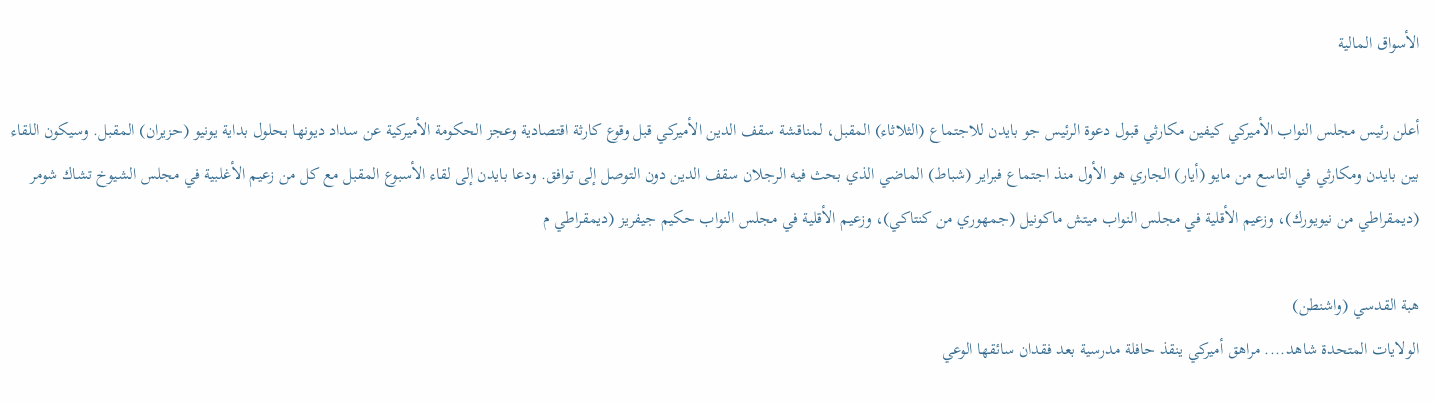الأسواق المالية

أعلن رئيس مجلس النواب الأميركي كيفين مكارثي قبول دعوة الرئيس جو بايدن للاجتماع (الثلاثاء) المقبل، لمناقشة سقف الدين الأميركي قبل وقوع كارثة اقتصادية وعجز الحكومة الأميركية عن سداد ديونها بحلول بداية يونيو (حزيران) المقبل. وسيكون اللقاء بين بايدن ومكارثي في التاسع من مايو (أيار) الجاري هو الأول منذ اجتماع فبراير (شباط) الماضي الذي بحث فيه الرجلان سقف الدين دون التوصل إلى توافق. ودعا بايدن إلى لقاء الأسبوع المقبل مع كل من زعيم الأغلبية في مجلس الشيوخ تشاك شومر (ديمقراطي من نيويورك)، وزعيم الأقلية في مجلس النواب ميتش ماكونيل (جمهوري من كنتاكي)، وزعيم الأقلية في مجلس النواب حكيم جيفريز (ديمقراطي م

هبة القدسي (واشنطن)
الولايات المتحدة شاهد.... مراهق أميركي ينقذ حافلة مدرسية بعد فقدان سائقها الوعي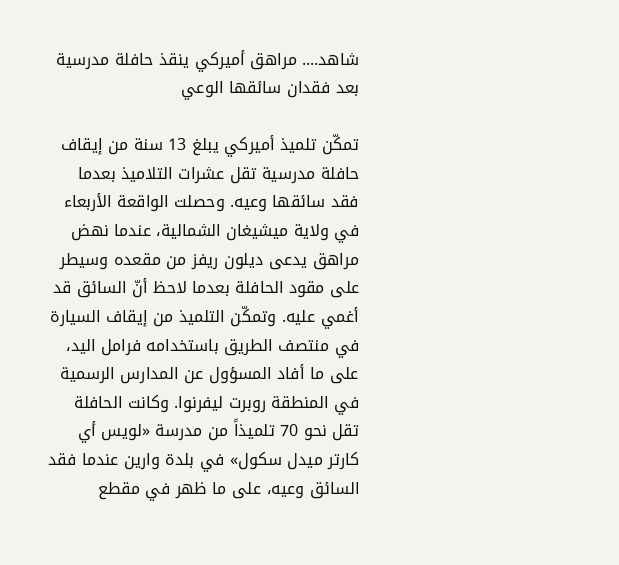شاهد.... مراهق أميركي ينقذ حافلة مدرسية بعد فقدان سائقها الوعي

تمكّن تلميذ أميركي يبلغ 13 سنة من إيقاف حافلة مدرسية تقل عشرات التلاميذ بعدما فقد سائقها وعيه. وحصلت الواقعة الأربعاء في ولاية ميشيغان الشمالية، عندما نهض مراهق يدعى ديلون ريفز من مقعده وسيطر على مقود الحافلة بعدما لاحظ أنّ السائق قد أغمي عليه. وتمكّن التلميذ من إيقاف السيارة في منتصف الطريق باستخدامه فرامل اليد، على ما أفاد المسؤول عن المدارس الرسمية في المنطقة روبرت ليفرنوا. وكانت الحافلة تقل نحو 70 تلميذاً من مدرسة «لويس أي كارتر ميدل سكول» في بلدة وارين عندما فقد السائق وعيه، على ما ظهر في مقطع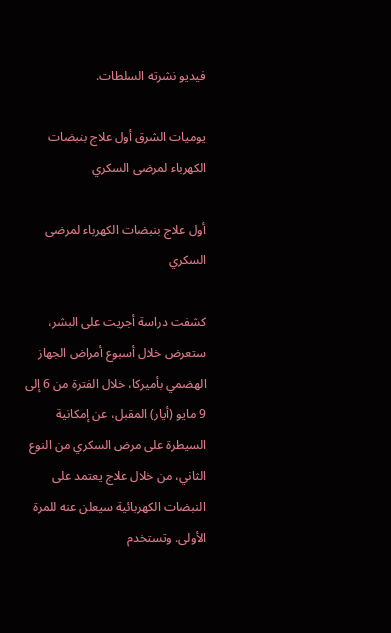فيديو نشرته السلطات.

يوميات الشرق أول علاج بنبضات الكهرباء لمرضى السكري

أول علاج بنبضات الكهرباء لمرضى السكري

كشفت دراسة أجريت على البشر، ستعرض خلال أسبوع أمراض الجهاز الهضمي بأميركا، خلال الفترة من 6 إلى 9 مايو (أيار) المقبل، عن إمكانية السيطرة على مرض السكري من النوع الثاني، من خلال علاج يعتمد على النبضات الكهربائية سيعلن عنه للمرة الأولى. وتستخدم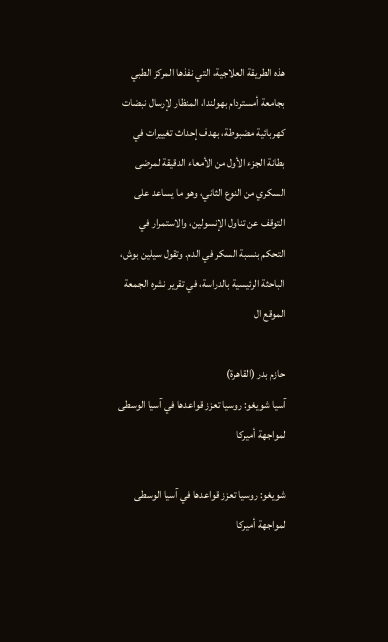هذه الطريقة العلاجية، التي نفذها المركز الطبي بجامعة أمستردام بهولندا، المنظار لإرسال نبضات كهربائية مضبوطة، بهدف إحداث تغييرات في بطانة الجزء الأول من الأمعاء الدقيقة لمرضى السكري من النوع الثاني، وهو ما يساعد على التوقف عن تناول الإنسولين، والاستمرار في التحكم بنسبة السكر في الدم. وتقول سيلين بوش، الباحثة الرئيسية بالدراسة، في تقرير نشره الجمعة الموقع ال

حازم بدر (القاهرة)
آسيا شويغو: روسيا تعزز قواعدها في آسيا الوسطى لمواجهة أميركا

شويغو: روسيا تعزز قواعدها في آسيا الوسطى لمواجهة أميركا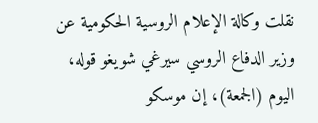نقلت وكالة الإعلام الروسية الحكومية عن وزير الدفاع الروسي سيرغي شويغو قوله، اليوم (الجمعة)، إن موسكو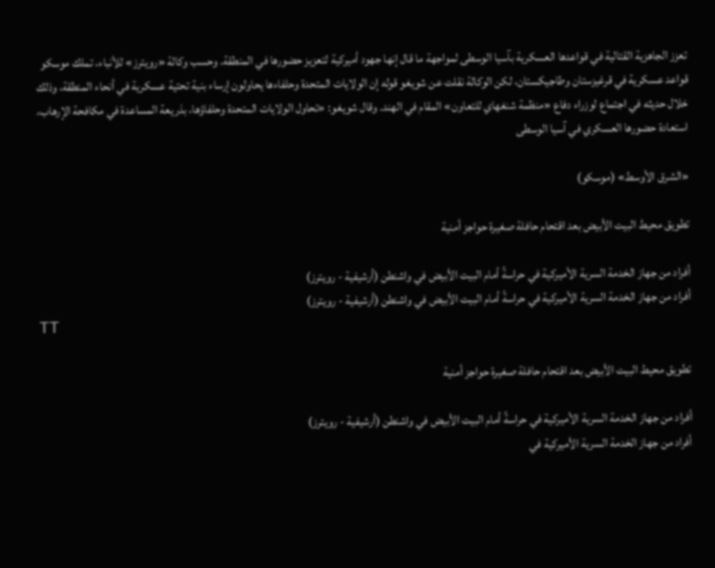تعزز الجاهزية القتالية في قواعدها العسكرية بآسيا الوسطى لمواجهة ما قال إنها جهود أميركية لتعزيز حضورها في المنطقة. وحسب وكالة «رويترز» للأنباء، تملك موسكو قواعد عسكرية في قرغيزستان وطاجيكستان، لكن الوكالة نقلت عن شويغو قوله إن الولايات المتحدة وحلفاءها يحاولون إرساء بنية تحتية عسكرية في أنحاء المنطقة، وذلك خلال حديثه في اجتماع لوزراء دفاع «منظمة شنغهاي للتعاون» المقام في الهند. وقال شويغو: «تحاول الولايات المتحدة وحلفاؤها، بذريعة المساعدة في مكافحة الإرهاب، استعادة حضورها العسكري في آسيا الوسطى

«الشرق الأوسط» (موسكو)

تطويق محيط البيت الأبيض بعد اقتحام حافلة صغيرة حواجز أمنية

أفراد من جهاز الخدمة السرية الأميركية في حراسةً أمام البيت الأبيض في واشنطن (أرشيفية - رويترز)
أفراد من جهاز الخدمة السرية الأميركية في حراسةً أمام البيت الأبيض في واشنطن (أرشيفية - رويترز)
TT

تطويق محيط البيت الأبيض بعد اقتحام حافلة صغيرة حواجز أمنية

أفراد من جهاز الخدمة السرية الأميركية في حراسةً أمام البيت الأبيض في واشنطن (أرشيفية - رويترز)
أفراد من جهاز الخدمة السرية الأميركية في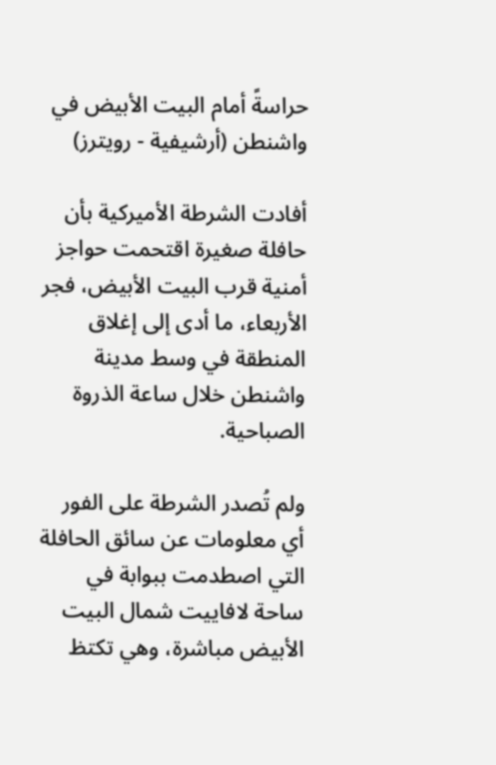حراسةً أمام البيت الأبيض في واشنطن (أرشيفية - رويترز)

أفادت الشرطة الأميركية بأن حافلة صغيرة اقتحمت حواجز أمنية قرب البيت الأبيض، فجر الأربعاء، ما أدى إلى إغلاق المنطقة في وسط مدينة واشنطن خلال ساعة الذروة الصباحية.

ولم تُصدر الشرطة على الفور أي معلومات عن سائق الحافلة التي اصطدمت ببوابة في ساحة لافاييت شمال البيت الأبيض مباشرة، وهي تكتظ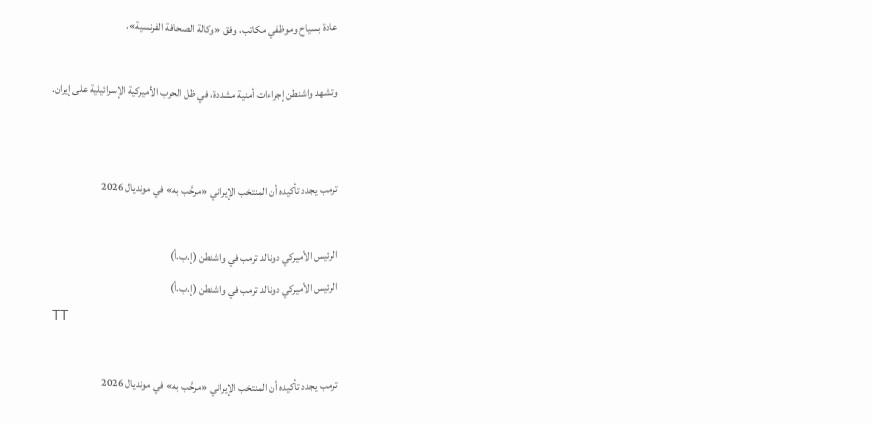عادة بسياح وموظفي مكاتب، وفق «وكالة الصحافة الفرنسية».

وتشهد واشنطن إجراءات أمنية مشددة، في ظل الحرب الأميركية الإسرائيلية على إيران.


ترمب يجدد تأكيده أن المنتخب الإيراني «مرحَّب به» في مونديال 2026

الرئيس الأميركي دونالد ترمب في واشنطن (إ.ب.أ)
الرئيس الأميركي دونالد ترمب في واشنطن (إ.ب.أ)
TT

ترمب يجدد تأكيده أن المنتخب الإيراني «مرحَّب به» في مونديال 2026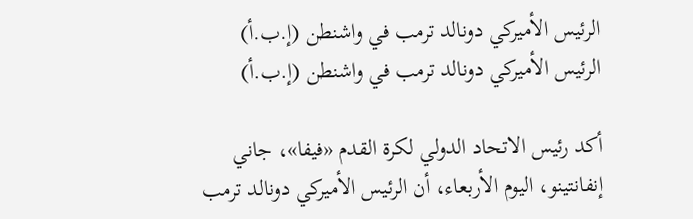الرئيس الأميركي دونالد ترمب في واشنطن (إ.ب.أ)
الرئيس الأميركي دونالد ترمب في واشنطن (إ.ب.أ)

أكد رئيس الاتحاد الدولي لكرة القدم «فيفا»، جاني إنفانتينو، اليوم الأربعاء، أن الرئيس الأميركي دونالد ترمب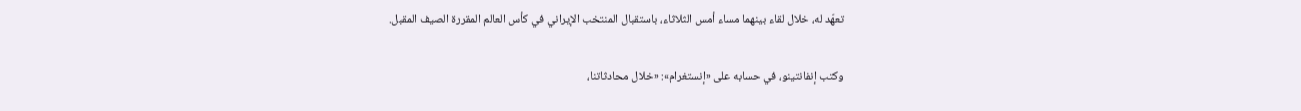تعهّد له، خلال لقاء بينهما مساء أمس الثلاثاء، باستقبال المنتخب الإيراني في كأس العالم المقررة الصيف المقبل.

وكتب إنفانتينو، في حسابه على «إنستغرام»: «خلال محادثاتنا،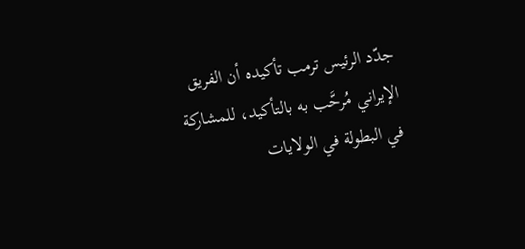جدّد الرئيس ترمب تأكيده أن الفريق الإيراني مُرحَّب به بالتأكيد، للمشاركة في البطولة في الولايات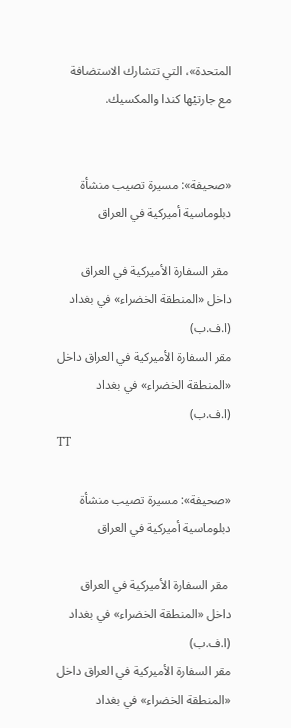المتحدة»، التي تتشارك الاستضافة مع جارتيْها كندا والمكسيك.


«صحيفة»: مسيرة تصيب منشأة دبلوماسية أميركية في العراق

 مقر السفارة الأميركية في العراق داخل «المنطقة الخضراء» في بغداد (ا.ف.ب)
مقر السفارة الأميركية في العراق داخل «المنطقة الخضراء» في بغداد (ا.ف.ب)
TT

«صحيفة»: مسيرة تصيب منشأة دبلوماسية أميركية في العراق

 مقر السفارة الأميركية في العراق داخل «المنطقة الخضراء» في بغداد (ا.ف.ب)
مقر السفارة الأميركية في العراق داخل «المنطقة الخضراء» في بغداد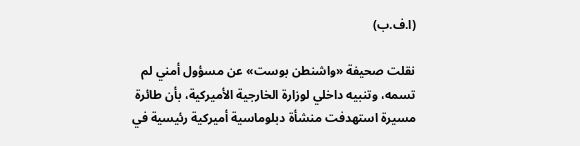(ا.ف.ب)

نقلت صحيفة ‌«واشنطن بوست» عن مسؤول أمني لم تسمه، وتنبيه داخلي لوزارة الخارجية الأميركية، بأن طائرة مسيرة استهدفت منشأة دبلوماسية أميركية رئيسية في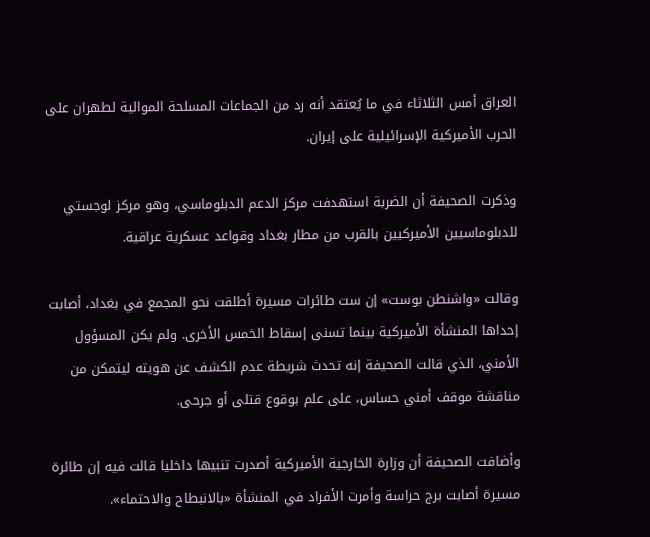العراق أمس الثلاثاء في ما يُعتقد أنه رد من الجماعات المسلحة الموالية لطهران على الحرب الأميركية الإسرائيلية على إيران.

وذكرت الصحيفة أن الضربة استهدفت مركز الدعم الدبلوماسي، وهو مركز لوجستي للدبلوماسيين الأميركيين بالقرب من مطار بغداد وقواعد عسكرية عراقية.

وقالت «واشنطن بوست» إن ست طائرات مسيرة أطلقت نحو المجمع في بغداد، أصابت إحداها المنشأة الأميركية بينما تسنى إسقاط الخمس الأخرى. ولم يكن المسؤول الأمني، الذي قالت الصحيفة إنه تحدث شريطة عدم الكشف عن هويته ليتمكن من مناقشة موقف أمني حساس، على علم بوقوع قتلى أو جرحى.

وأضافت الصحيفة أن ‌وزارة الخارجية الأميركية أصدرت ‌تنبيها داخليا قالت فيه إن طائرة مسيرة أصابت برج ‌حراسة وأمرت الأفراد في المنشأة «بالانبطاح والاحتماء».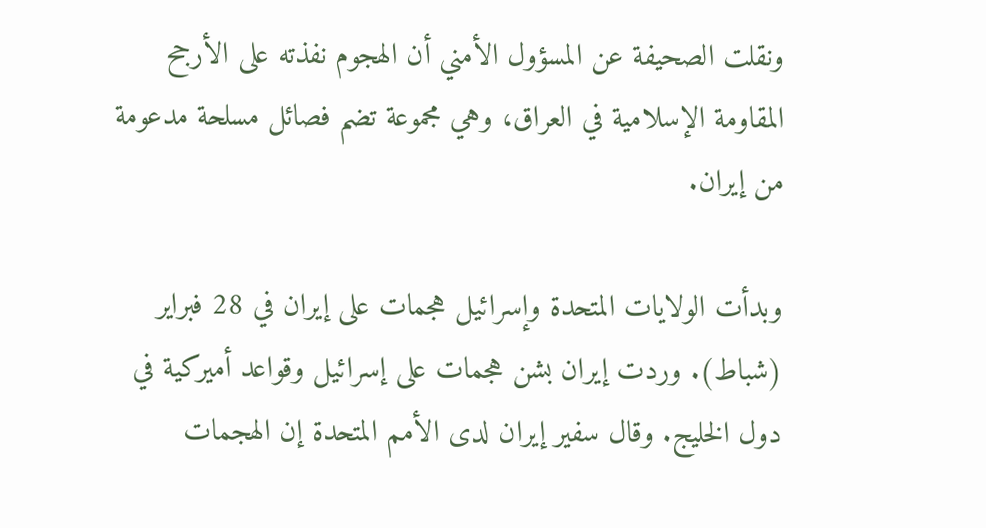ونقلت الصحيفة عن المسؤول ‌الأمني أن الهجوم نفذته على الأرجح المقاومة الإسلامية في العراق، وهي مجموعة تضم فصائل مسلحة مدعومة من إيران.

وبدأت الولايات المتحدة وإسرائيل هجمات على إيران في 28 فبراير (شباط). وردت إيران بشن هجمات على إسرائيل وقواعد أميركية في دول الخليج. وقال سفير إيران لدى الأمم المتحدة إن الهجمات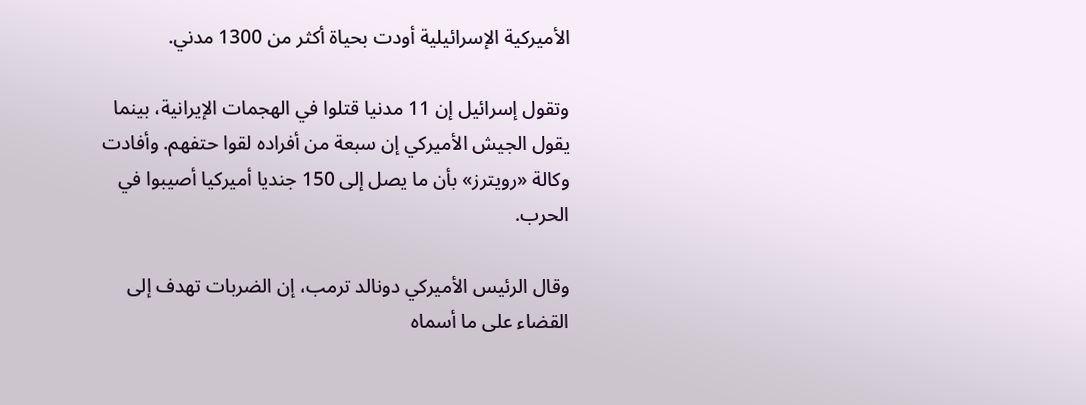الأميركية الإسرائيلية أودت بحياة أكثر من 1300 مدني.

وتقول إسرائيل إن 11 مدنيا قتلوا في الهجمات الإيرانية، بينما يقول الجيش الأميركي إن سبعة من أفراده لقوا حتفهم. وأفادت وكالة «رويترز» بأن ما يصل إلى 150 جنديا أميركيا أصيبوا في الحرب.

وقال الرئيس الأميركي دونالد ترمب، إن الضربات تهدف إلى القضاء على ما أسماه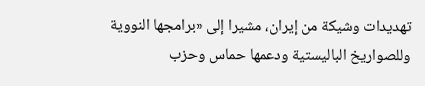تهديدات وشيكة من إيران، مشيرا إلى «برامجها النووية وللصواريخ الباليستية ودعمها حماس وحزب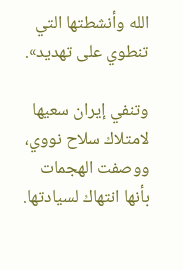الله وأنشطتها التي تنطوي على تهديد».

وتنفي إيران سعيها لامتلاك سلاح نووي، ووصفت الهجمات بأنها انتهاك لسيادتها.